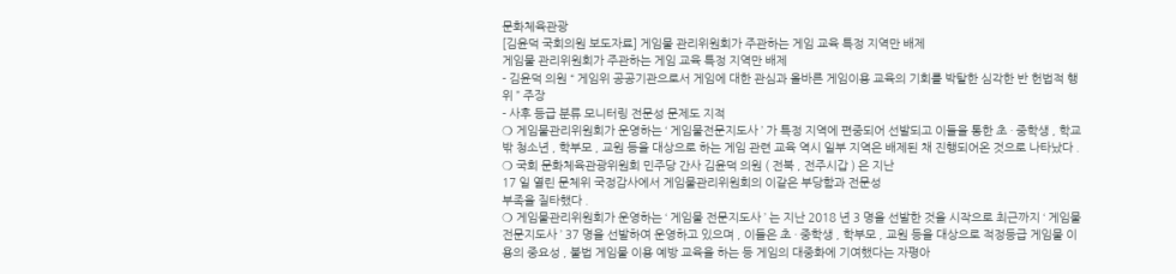문화체육관광
[김윤덕 국회의원 보도자료] 게임물 관리위원회가 주관하는 게임 교육 특정 지역만 배제
게임물 관리위원회가 주관하는 게임 교육 특정 지역만 배제
- 김윤덕 의원 “ 게임위 공공기관으로서 게임에 대한 관심과 올바른 게임이용 교육의 기회를 박탈한 심각한 반 헌법적 행위 ” 주장
- 사후 등급 분류 모니터링 전문성 문제도 지적
❍ 게임물관리위원회가 운영하는 ‘ 게임물전문지도사 ’ 가 특정 지역에 편중되어 선발되고 이들을 통한 초 · 중학생 , 학교밖 청소년 , 학부모 , 교원 등을 대상으로 하는 게임 관련 교육 역시 일부 지역은 배제된 채 진행되어온 것으로 나타났다 .
❍ 국회 문화체육관광위원회 민주당 간사 김윤덕 의원 ( 전북 , 전주시갑 ) 은 지난
17 일 열린 문체위 국정감사에서 게임물관리위원회의 이같은 부당함과 전문성
부족을 질타했다 .
❍ 게임물관리위원회가 운영하는 ‘ 게임물 전문지도사 ’ 는 지난 2018 년 3 명을 선발한 것을 시작으로 최근까지 ‘ 게임물전문지도사 ’ 37 명을 선발하여 운영하고 있으며 , 이들은 초 · 중학생 , 학부모 , 교원 등을 대상으로 적정등급 게임물 이용의 중요성 , 불법 게임물 이용 예방 교육을 하는 등 게임의 대중화에 기여했다는 자평아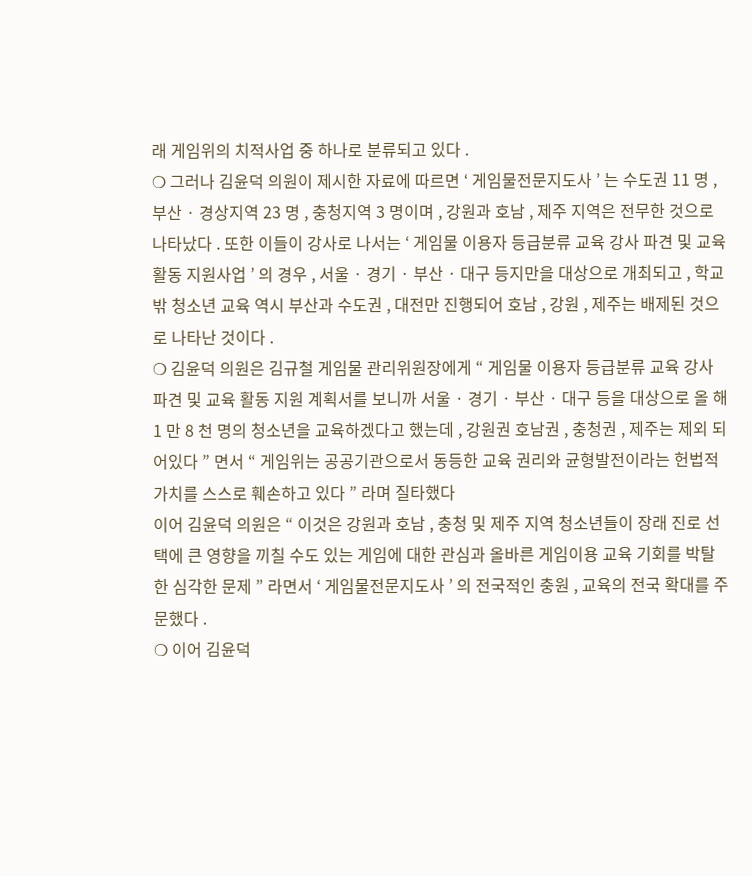래 게임위의 치적사업 중 하나로 분류되고 있다 .
❍ 그러나 김윤덕 의원이 제시한 자료에 따르면 ‘ 게임물전문지도사 ’ 는 수도권 11 명 , 부산 · 경상지역 23 명 , 충청지역 3 명이며 , 강원과 호남 , 제주 지역은 전무한 것으로 나타났다 . 또한 이들이 강사로 나서는 ‘ 게임물 이용자 등급분류 교육 강사 파견 및 교육 활동 지원사업 ’ 의 경우 , 서울 · 경기 · 부산 · 대구 등지만을 대상으로 개최되고 , 학교밖 청소년 교육 역시 부산과 수도권 , 대전만 진행되어 호남 , 강원 , 제주는 배제된 것으로 나타난 것이다 .
❍ 김윤덕 의원은 김규철 게임물 관리위원장에게 “ 게임물 이용자 등급분류 교육 강사 파견 및 교육 활동 지원 계획서를 보니까 서울 · 경기 · 부산 · 대구 등을 대상으로 올 해 1 만 8 천 명의 청소년을 교육하겠다고 했는데 , 강원권 호남권 , 충청권 , 제주는 제외 되어있다 ” 면서 “ 게임위는 공공기관으로서 동등한 교육 권리와 균형발전이라는 헌법적 가치를 스스로 훼손하고 있다 ” 라며 질타했다
이어 김윤덕 의원은 “ 이것은 강원과 호남 , 충청 및 제주 지역 청소년들이 장래 진로 선택에 큰 영향을 끼칠 수도 있는 게임에 대한 관심과 올바른 게임이용 교육 기회를 박탈한 심각한 문제 ” 라면서 ‘ 게임물전문지도사 ’ 의 전국적인 충원 , 교육의 전국 확대를 주문했다 .
❍ 이어 김윤덕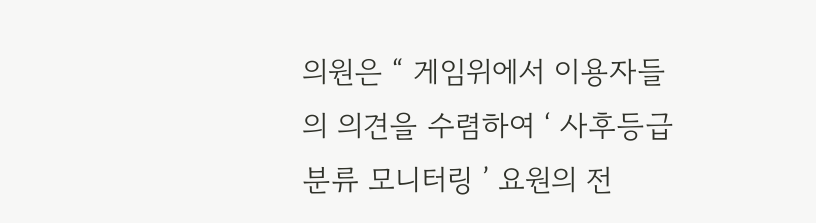의원은 “ 게임위에서 이용자들의 의견을 수렴하여 ‘ 사후등급분류 모니터링 ’ 요원의 전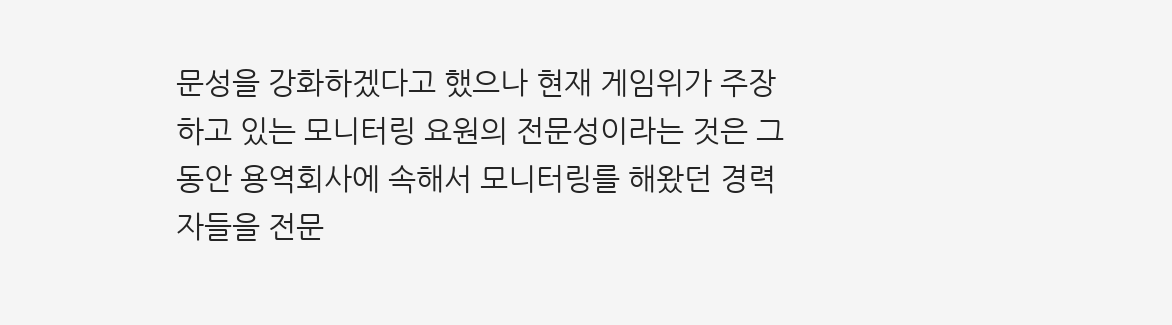문성을 강화하겠다고 했으나 현재 게임위가 주장하고 있는 모니터링 요원의 전문성이라는 것은 그동안 용역회사에 속해서 모니터링를 해왔던 경력자들을 전문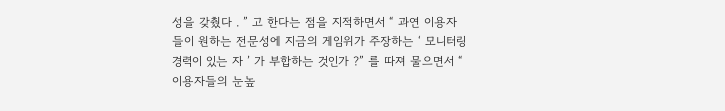성을 갖췄다 . ” 고 한다는 점을 지적하면서 “ 과연 이용자들이 원하는 전문성에 지금의 게임위가 주장하는 ‘ 모니터링 경력이 있는 자 ’ 가 부합하는 것인가 ?” 를 따져 물으면서 “ 이용자들의 눈높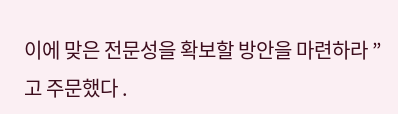이에 맞은 전문성을 확보할 방안을 마련하라 ” 고 주문했다 .